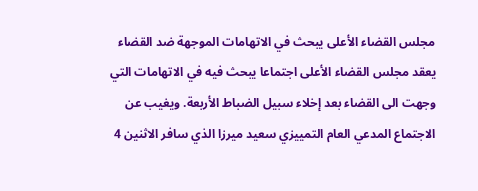مجلس القضاء الأعلى يبحث في الاتهامات الموجهة ضد القضاء
يعقد مجلس القضاء الأعلى اجتماعا يبحث فيه في الاتهامات التي وجهت الى القضاء بعد إخلاء سبيل الضباط الأربعة. ويغيب عن الاجتماع المدعي العام التمييزي سعيد ميرزا الذي سافر الاثنين 4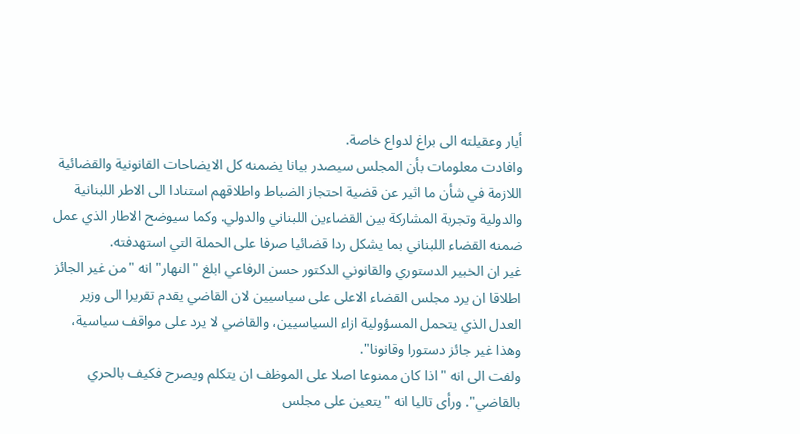أيار وعقيلته الى براغ لدواع خاصة.
وافادت معلومات بأن المجلس سيصدر بيانا يضمنه كل الايضاحات القانونية والقضائية اللازمة في شأن ما اثير عن قضية احتجاز الضباط واطلاقهم استنادا الى الاطر اللبنانية والدولية وتجربة المشاركة بين القضاءين اللبناني والدولي. وكما سيوضح الاطار الذي عمل ضمنه القضاء اللبناني بما يشكل ردا قضائيا صرفا على الحملة التي استهدفته.
غير ان الخبير الدستوري والقانوني الدكتور حسن الرفاعي ابلغ "النهار" انه "من غير الجائز اطلاقا ان يرد مجلس القضاء الاعلى على سياسيين لان القاضي يقدم تقريرا الى وزير العدل الذي يتحمل المسؤولية ازاء السياسيين، والقاضي لا يرد على مواقف سياسية، وهذا غير جائز دستورا وقانونا".
ولفت الى انه "اذا كان ممنوعا اصلا على الموظف ان يتكلم ويصرح فكيف بالحري بالقاضي". ورأى تاليا انه "يتعين على مجلس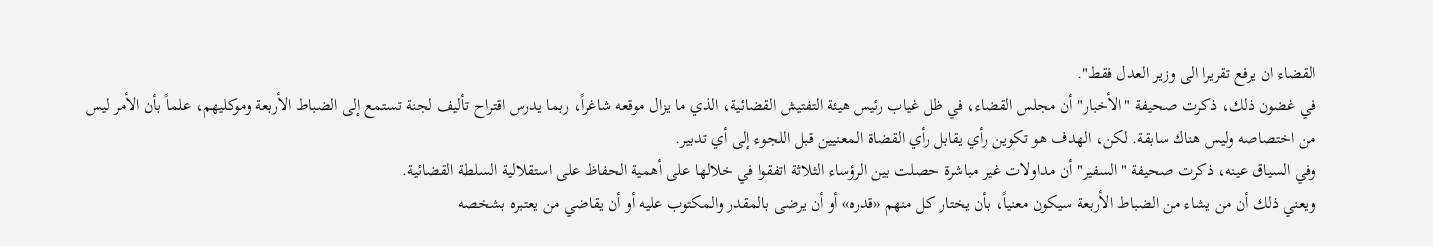القضاء ان يرفع تقريرا الى وزير العدل فقط".
في غضون ذلك، ذكرت صحيفة "الأخبار" أن مجلس القضاء، في ظل غياب رئيس هيئة التفتيش القضائية، الذي ما يزال موقعه شاغراً، ربما يدرس اقتراح تأليف لجنة تستمع إلى الضباط الأربعة وموكليهم، علماً بأن الأمر ليس من اختصاصه وليس هناك سابقة. لكن، الهدف هو تكوين رأي يقابل رأي القضاة المعنيين قبل اللجوء إلى أي تدبير.
وفي السياق عينه، ذكرت صحيفة "السفير" أن مداولات غير مباشرة حصلت بين الرؤساء الثلاثة اتفقوا في خلالها على أهمية الحفاظ على استقلالية السلطة القضائية.
ويعني ذلك أن من يشاء من الضباط الأربعة سيكون معنياً، بأن يختار كل منهم «قدره» أو أن يرضى بالمقدر والمكتوب عليه أو أن يقاضي من يعتبره بشخصه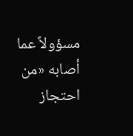مسؤولاً عما أصابه «من احتجاز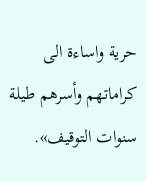حرية واساءة الى كراماتهم وأسرهم طيلة سنوات التوقيف».